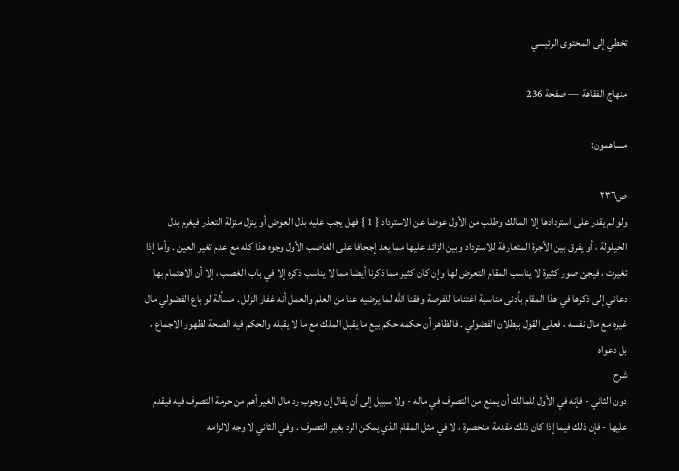تخطي إلى المحتوى الرئيسي

منهاج الفقاهة — صفحة 236

مساهمون:

ص٢٣٦
ولو لم يقدر على استردادها إلا المالك وطلب من الأول عوضا عن الاسترداد { 1 } فهل يجب عليه بذل العوض أو ينزل منزلة التعذر فيغرم بدل الحيلولة ، أو يفرق بين الأجرة المتعارفة للاسترداد وبين الزائد عليها مما يعد إجحافا على الغاصب الأول وجوه هذا كله مع عدم تغير العين . وأما إذا تغيرت ، فيجئ صور كثيرة لا يناسب المقام التعرض لها وإن كان كثير مما ذكرنا أيضا مما لا يناسب ذكره إلا في باب الغصب ، إلا أن الاهتمام بها دعاني إلى ذكرها في هذا المقام بأدنى مناسبة اغتناما للفرصة وفقنا الله لما يرضيه عنا من العلم والعمل أنه غفار الزلل . مسألة لو باع الفضولي مال غيره مع مال نفسه ، فعلى القول ببطلان الفضولي . فالظاهر أن حكمه حكم بيع ما يقبل الملك مع ما لا يقبله والحكم فيه الصحة لظهور الاجماع ، بل دعواه
شرح
دون الثاني - فإنه في الأول للمالك أن يمنع من التصرف في ماله - ولا سبيل إلى أن يقال إن وجوب رد مال الغير أهم من حرمة التصرف فيه فيقدم عليها - فإن ذلك فيما إذا كان ذلك مقدمة منحصرة ، لا في مثل المقام الذي يمكن الرد بغير التصرف . وفي الثاني لا وجه لالزامه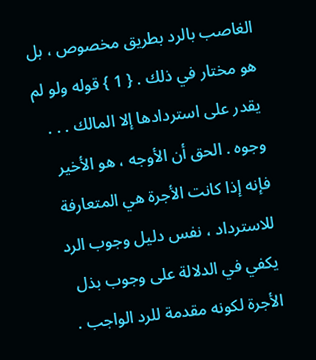الغاصب بالرد بطريق مخصوص ، بل هو مختار في ذلك . { 1 } قوله ولو لم يقدر على استردادها إلا المالك . . . وجوه . الحق أن الأوجه ، هو الأخير فإنه إذا كانت الأجرة هي المتعارفة للاسترداد ، نفس دليل وجوب الرد يكفي في الدلالة على وجوب بذل الأجرة لكونه مقدمة للرد الواجب .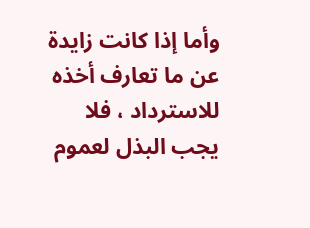وأما إذا كانت زايدة عن ما تعارف أخذه للاسترداد ، فلا يجب البذل لعموم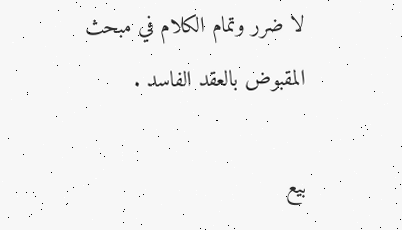لا ضرر وتمام الكلام في مبحث المقبوض بالعقد الفاسد .

بيع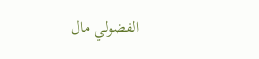الفضولي مال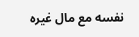نفسه مع مال غيره